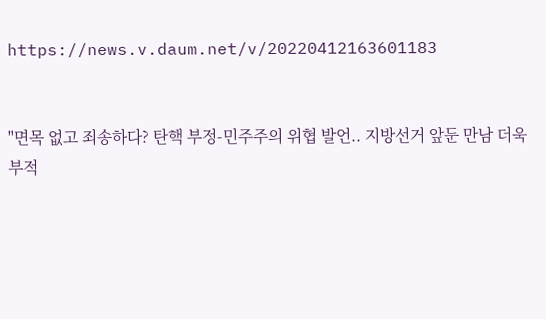https://news.v.daum.net/v/20220412163601183


"면목 없고 죄송하다? 탄핵 부정-민주주의 위협 발언.. 지방선거 앞둔 만남 더욱 부적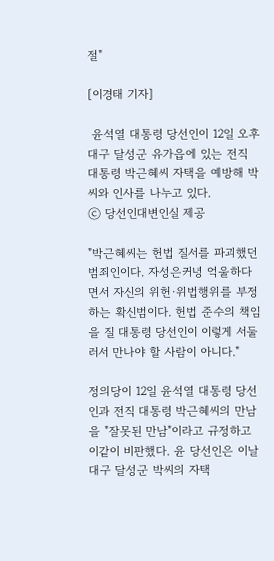절"

[이경태 기자]

 윤석열 대통령 당선인이 12일 오후 대구 달성군 유가읍에 있는 전직 대통령 박근혜씨 자택을 예방해 박씨와 인사를 나누고 있다.
ⓒ 당선인대변인실 제공

"박근혜씨는 헌법 질서를 파괴했던 범죄인이다. 자성은커녕 억울하다면서 자신의 위헌·위법행위를 부정하는 확신범이다. 헌법 준수의 책임을 질 대통령 당선인이 이렇게 서둘러서 만나야 할 사람이 아니다."

정의당이 12일 윤석열 대통령 당선인과 전직 대통령 박근혜씨의 만남을 "잘못된 만남"이라고 규정하고 이같이 비판했다. 윤 당선인은 이날 대구 달성군 박씨의 자택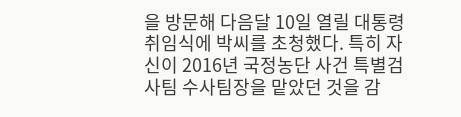을 방문해 다음달 10일 열릴 대통령 취임식에 박씨를 초청했다. 특히 자신이 2016년 국정농단 사건 특별검사팀 수사팀장을 맡았던 것을 감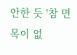안한 듯 '참 면목이 없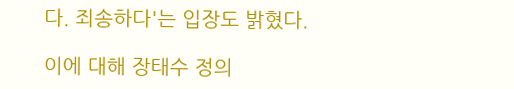다. 죄송하다'는 입장도 밝혔다.

이에 대해 장태수 정의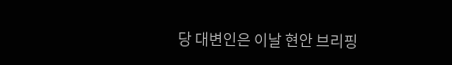당 대변인은 이날 현안 브리핑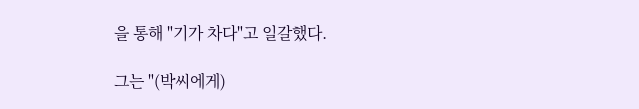을 통해 "기가 차다"고 일갈했다.

그는 "(박씨에게)